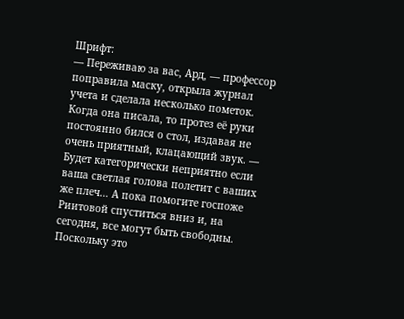Шрифт:
— Переживаю за вас, Ард, — профессор поправила маску, открыла журнал учета и сделала несколько пометок. Когда она писала, то протез её руки постоянно бился о стол, издавая не очень приятный, клацающий звук. — Будет категорически неприятно если ваша светлая голова полетит с ваших же плеч… А пока помогите госпоже Риитовой спуститься вниз и, на сегодня, все могут быть свободны. Поскольку это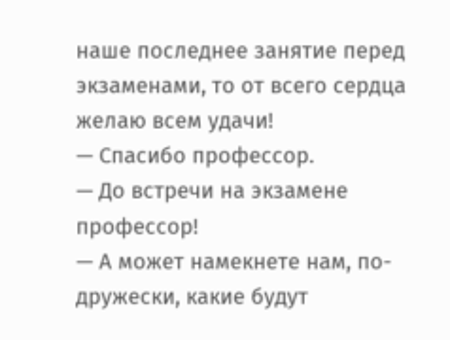наше последнее занятие перед экзаменами, то от всего сердца желаю всем удачи!
— Спасибо профессор.
— До встречи на экзамене профессор!
— А может намекнете нам, по-дружески, какие будут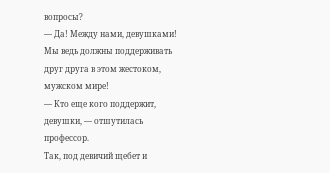вопросы?
— Да! Между нами, девушками! Мы ведь должны поддерживать друг друга в этом жестоком, мужском мире!
— Кто еще кого поддержит, девушки, — отшутилась профессор.
Так, под девичий щебет и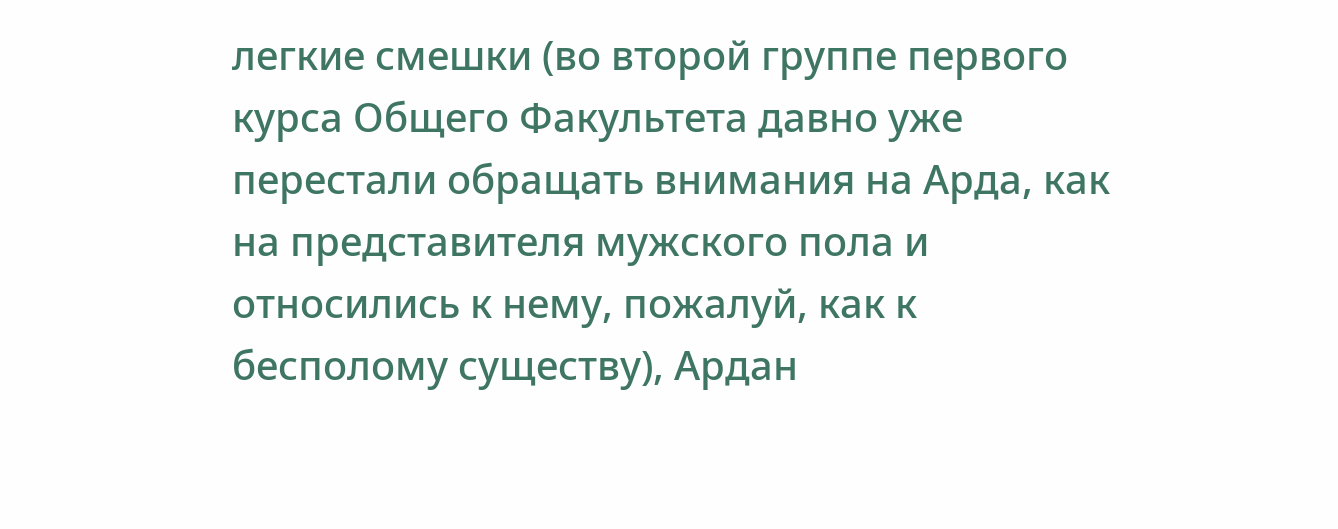легкие смешки (во второй группе первого курса Общего Факультета давно уже перестали обращать внимания на Арда, как на представителя мужского пола и относились к нему, пожалуй, как к бесполому существу), Ардан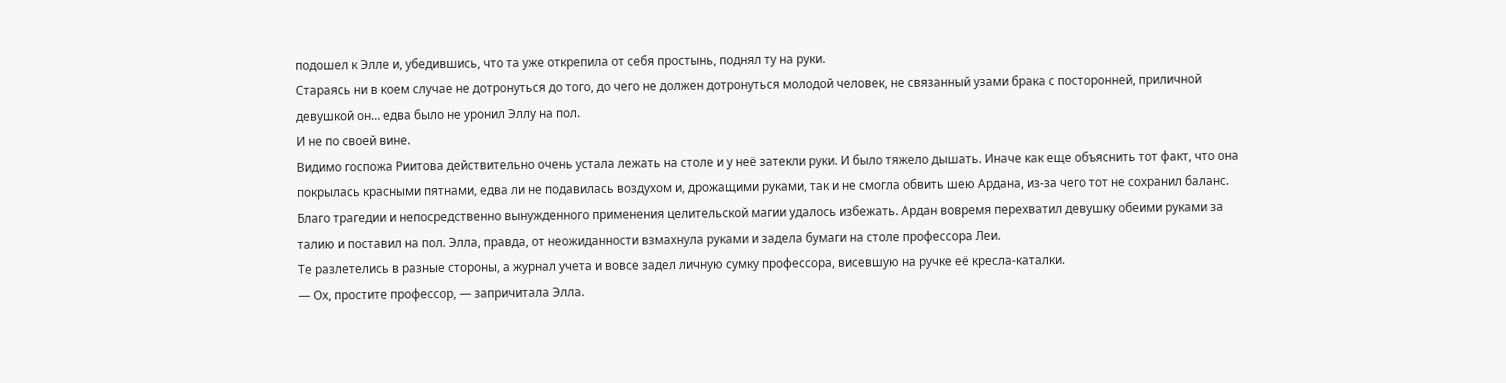подошел к Элле и, убедившись, что та уже открепила от себя простынь, поднял ту на руки.
Стараясь ни в коем случае не дотронуться до того, до чего не должен дотронуться молодой человек, не связанный узами брака с посторонней, приличной девушкой он… едва было не уронил Эллу на пол.
И не по своей вине.
Видимо госпожа Риитова действительно очень устала лежать на столе и у неё затекли руки. И было тяжело дышать. Иначе как еще объяснить тот факт, что она покрылась красными пятнами, едва ли не подавилась воздухом и, дрожащими руками, так и не смогла обвить шею Ардана, из-за чего тот не сохранил баланс.
Благо трагедии и непосредственно вынужденного применения целительской магии удалось избежать. Ардан вовремя перехватил девушку обеими руками за талию и поставил на пол. Элла, правда, от неожиданности взмахнула руками и задела бумаги на столе профессора Леи.
Те разлетелись в разные стороны, а журнал учета и вовсе задел личную сумку профессора, висевшую на ручке её кресла-каталки.
— Ох, простите профессор, — запричитала Элла.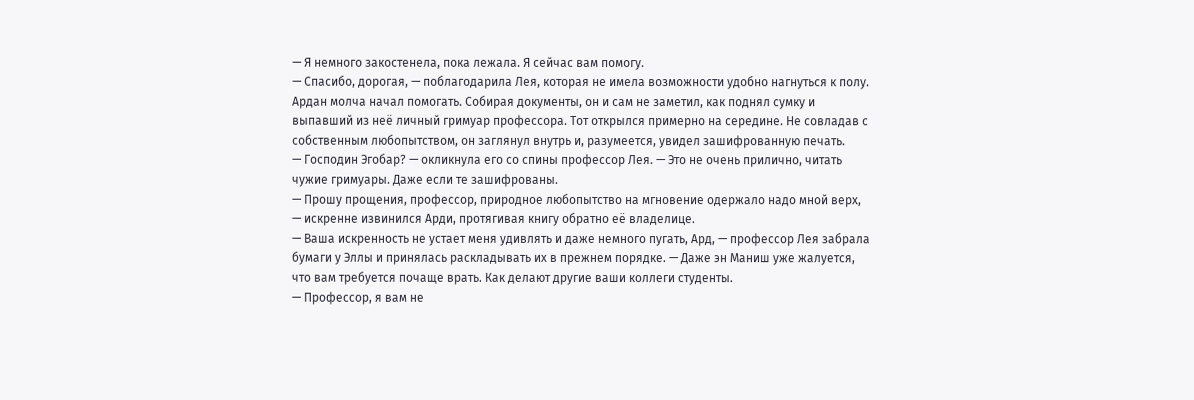— Я немного закостенела, пока лежала. Я сейчас вам помогу.
— Спасибо, дорогая, — поблагодарила Лея, которая не имела возможности удобно нагнуться к полу.
Ардан молча начал помогать. Собирая документы, он и сам не заметил, как поднял сумку и выпавший из неё личный гримуар профессора. Тот открылся примерно на середине. Не совладав с собственным любопытством, он заглянул внутрь и, разумеется, увидел зашифрованную печать.
— Господин Эгобар? — окликнула его со спины профессор Лея. — Это не очень прилично, читать чужие гримуары. Даже если те зашифрованы.
— Прошу прощения, профессор, природное любопытство на мгновение одержало надо мной верх, — искренне извинился Арди, протягивая книгу обратно её владелице.
— Ваша искренность не устает меня удивлять и даже немного пугать, Ард, — профессор Лея забрала бумаги у Эллы и принялась раскладывать их в прежнем порядке. — Даже эн Маниш уже жалуется, что вам требуется почаще врать. Как делают другие ваши коллеги студенты.
— Профессор, я вам не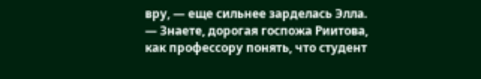вру, — еще сильнее зарделась Элла.
— Знаете, дорогая госпожа Риитова, как профессору понять, что студент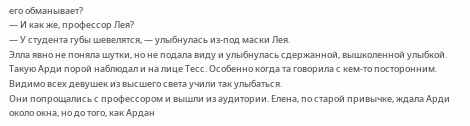его обманывает?
— И как же, профессор Лея?
— У студента губы шевелятся, — улыбнулась из-под маски Лея.
Элла явно не поняла шутки, но не подала виду и улыбнулась сдержанной, вышколенной улыбкой. Такую Арди порой наблюдал и на лице Тесс. Особенно когда та говорила с кем-то посторонним. Видимо всех девушек из высшего света учили так улыбаться.
Они попрощались с профессором и вышли из аудитории. Елена, по старой привычке, ждала Арди около окна, но до того, как Ардан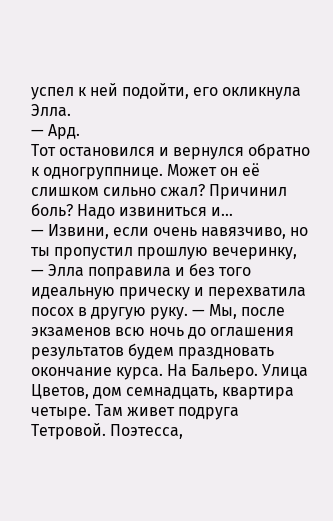успел к ней подойти, его окликнула Элла.
— Ард.
Тот остановился и вернулся обратно к одногруппнице. Может он её слишком сильно сжал? Причинил боль? Надо извиниться и…
— Извини, если очень навязчиво, но ты пропустил прошлую вечеринку, — Элла поправила и без того идеальную прическу и перехватила посох в другую руку. — Мы, после экзаменов всю ночь до оглашения результатов будем праздновать окончание курса. На Бальеро. Улица Цветов, дом семнадцать, квартира четыре. Там живет подруга Тетровой. Поэтесса,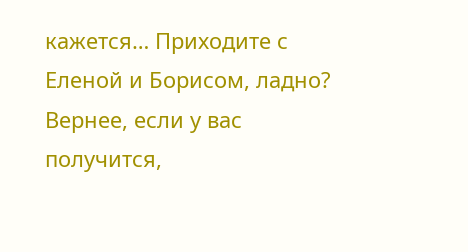кажется… Приходите с Еленой и Борисом, ладно? Вернее, если у вас получится,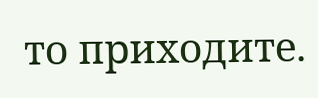то приходите.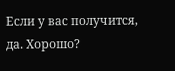Если у вас получится, да. Хорошо?